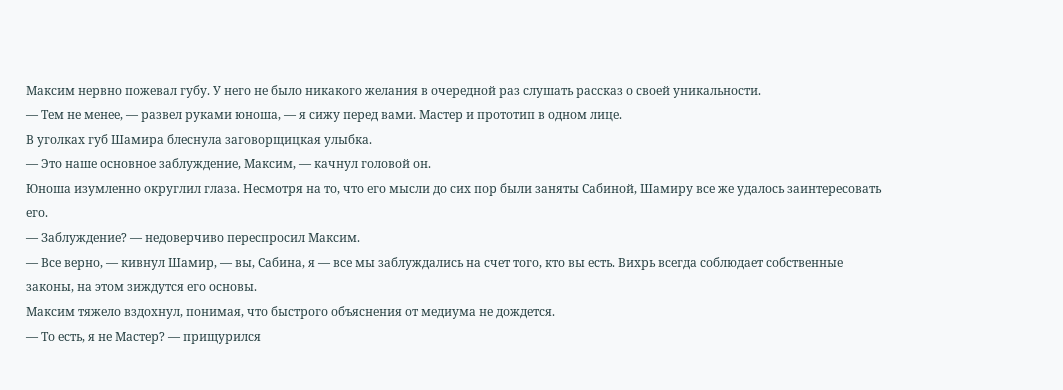Максим нервно пожевал губу. У него не было никакого желания в очередной раз слушать рассказ о своей уникальности.
— Тем не менее, — развел руками юноша, — я сижу перед вами. Мастер и прототип в одном лице.
В уголках губ Шамира блеснула заговорщицкая улыбка.
— Это наше основное заблуждение, Максим, — качнул головой он.
Юноша изумленно округлил глаза. Несмотря на то, что его мысли до сих пор были заняты Сабиной, Шамиру все же удалось заинтересовать его.
— Заблуждение? — недоверчиво переспросил Максим.
— Все верно, — кивнул Шамир, — вы, Сабина, я — все мы заблуждались на счет того, кто вы есть. Вихрь всегда соблюдает собственные законы, на этом зиждутся его основы.
Максим тяжело вздохнул, понимая, что быстрого объяснения от медиума не дождется.
— То есть, я не Мастер? — прищурился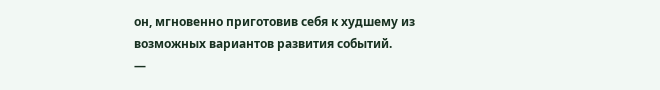он, мгновенно приготовив себя к худшему из возможных вариантов развития событий.
—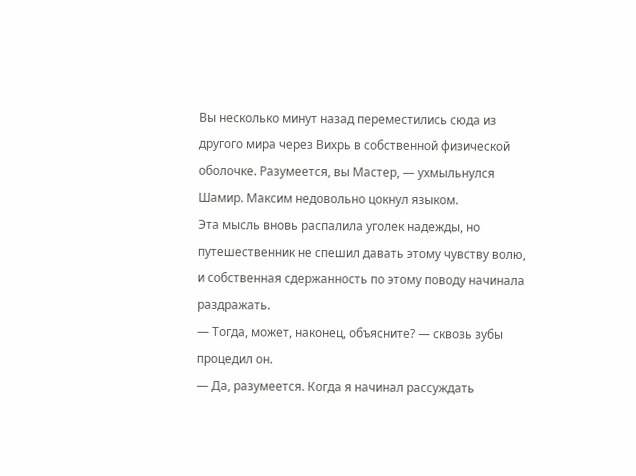Вы несколько минут назад переместились сюда из другого мира через Вихрь в собственной физической оболочке. Разумеется, вы Мастер, — ухмыльнулся Шамир. Максим недовольно цокнул языком.
Эта мысль вновь распалила уголек надежды, но путешественник не спешил давать этому чувству волю, и собственная сдержанность по этому поводу начинала раздражать.
— Тогда, может, наконец, объясните? — сквозь зубы процедил он.
— Да, разумеется. Когда я начинал рассуждать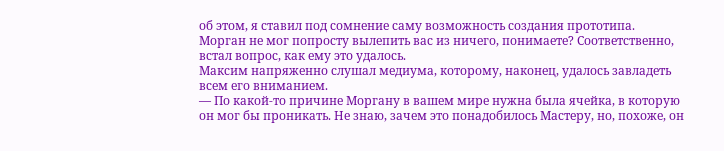об этом, я ставил под сомнение саму возможность создания прототипа. Морган не мог попросту вылепить вас из ничего, понимаете? Соответственно, встал вопрос, как ему это удалось.
Максим напряженно слушал медиума, которому, наконец, удалось завладеть всем его вниманием.
— По какой-то причине Моргану в вашем мире нужна была ячейка, в которую он мог бы проникать. Не знаю, зачем это понадобилось Мастеру, но, похоже, он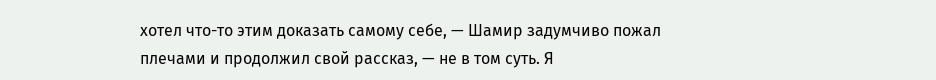хотел что-то этим доказать самому себе, — Шамир задумчиво пожал плечами и продолжил свой рассказ, — не в том суть. Я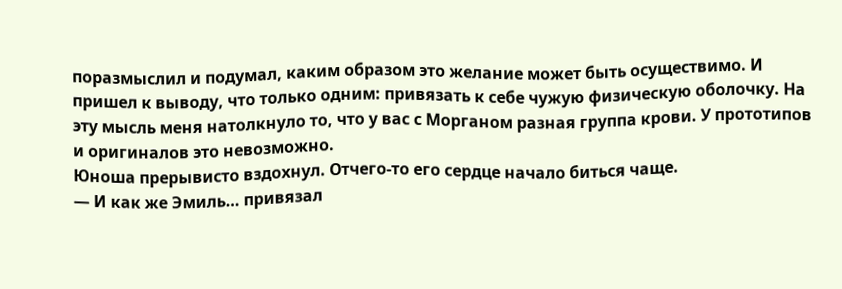поразмыслил и подумал, каким образом это желание может быть осуществимо. И пришел к выводу, что только одним: привязать к себе чужую физическую оболочку. На эту мысль меня натолкнуло то, что у вас с Морганом разная группа крови. У прототипов и оригиналов это невозможно.
Юноша прерывисто вздохнул. Отчего-то его сердце начало биться чаще.
— И как же Эмиль… привязал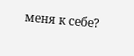меня к себе?